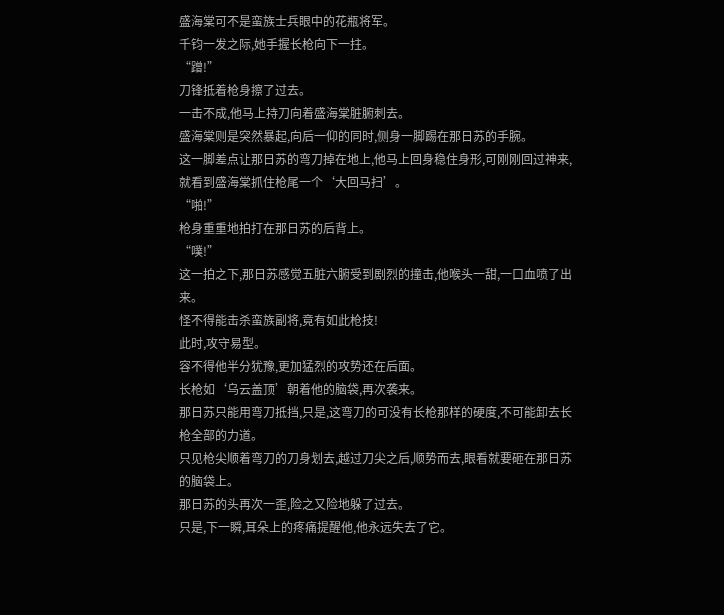盛海棠可不是蛮族士兵眼中的花瓶将军。
千钧一发之际,她手握长枪向下一拄。
“蹭!”
刀锋抵着枪身擦了过去。
一击不成,他马上持刀向着盛海棠脏腑刺去。
盛海棠则是突然暴起,向后一仰的同时,侧身一脚踢在那日苏的手腕。
这一脚差点让那日苏的弯刀掉在地上,他马上回身稳住身形,可刚刚回过神来,就看到盛海棠抓住枪尾一个‘大回马扫’。
“啪!”
枪身重重地拍打在那日苏的后背上。
“噗!”
这一拍之下,那日苏感觉五脏六腑受到剧烈的撞击,他喉头一甜,一口血喷了出来。
怪不得能击杀蛮族副将,竟有如此枪技!
此时,攻守易型。
容不得他半分犹豫,更加猛烈的攻势还在后面。
长枪如‘乌云盖顶’朝着他的脑袋,再次袭来。
那日苏只能用弯刀抵挡,只是,这弯刀的可没有长枪那样的硬度,不可能卸去长枪全部的力道。
只见枪尖顺着弯刀的刀身划去,越过刀尖之后,顺势而去,眼看就要砸在那日苏的脑袋上。
那日苏的头再次一歪,险之又险地躲了过去。
只是,下一瞬,耳朵上的疼痛提醒他,他永远失去了它。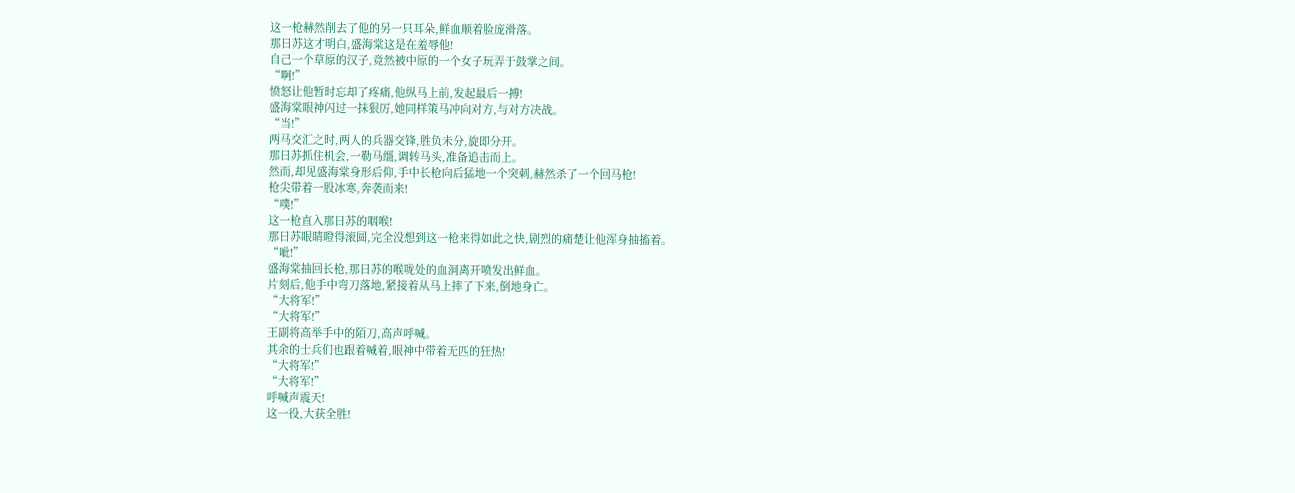这一枪赫然削去了他的另一只耳朵,鲜血顺着脸庞滑落。
那日苏这才明白,盛海棠这是在羞辱他!
自己一个草原的汉子,竟然被中原的一个女子玩弄于鼓掌之间。
“啊!”
愤怒让他暂时忘却了疼痛,他纵马上前,发起最后一搏!
盛海棠眼神闪过一抹狠厉,她同样策马冲向对方,与对方决战。
“当!”
两马交汇之时,两人的兵器交锋,胜负未分,旋即分开。
那日苏抓住机会,一勒马缰,调转马头,准备追击而上。
然而,却见盛海棠身形后仰,手中长枪向后猛地一个突刺,赫然杀了一个回马枪!
枪尖带着一股冰寒,奔袭而来!
“噗!”
这一枪直入那日苏的咽喉!
那日苏眼睛瞪得滚圆,完全没想到这一枪来得如此之快,剧烈的痛楚让他浑身抽搐着。
“呲!”
盛海棠抽回长枪,那日苏的喉咙处的血洞离开喷发出鲜血。
片刻后,他手中弯刀落地,紧接着从马上摔了下来,倒地身亡。
“大将军!”
“大将军!”
王副将高举手中的陌刀,高声呼喊。
其余的士兵们也跟着喊着,眼神中带着无匹的狂热!
“大将军!”
“大将军!”
呼喊声震天!
这一役,大获全胜!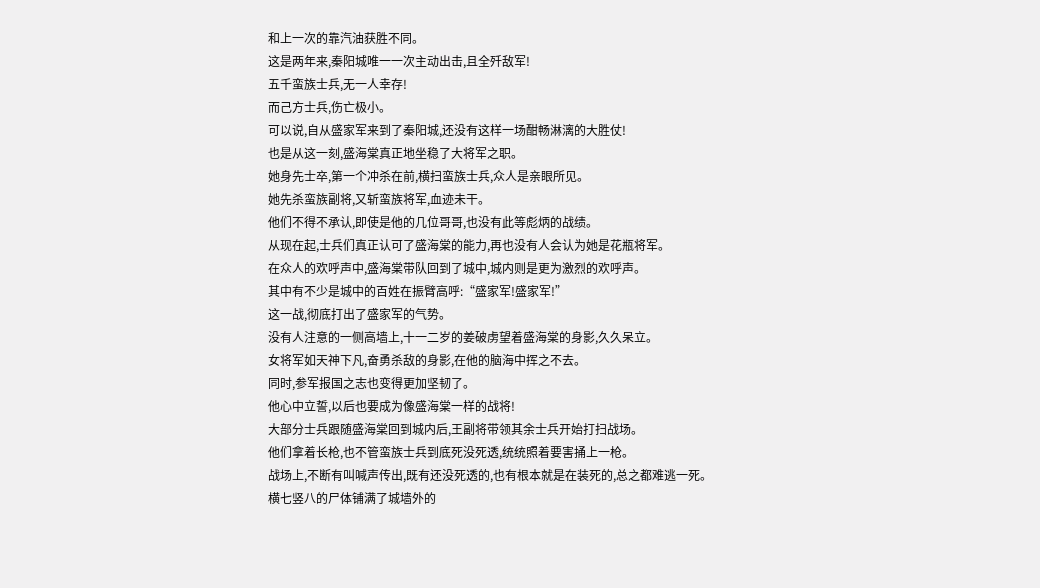和上一次的靠汽油获胜不同。
这是两年来,秦阳城唯一一次主动出击,且全歼敌军!
五千蛮族士兵,无一人幸存!
而己方士兵,伤亡极小。
可以说,自从盛家军来到了秦阳城,还没有这样一场酣畅淋漓的大胜仗!
也是从这一刻,盛海棠真正地坐稳了大将军之职。
她身先士卒,第一个冲杀在前,横扫蛮族士兵,众人是亲眼所见。
她先杀蛮族副将,又斩蛮族将军,血迹未干。
他们不得不承认,即使是他的几位哥哥,也没有此等彪炳的战绩。
从现在起,士兵们真正认可了盛海棠的能力,再也没有人会认为她是花瓶将军。
在众人的欢呼声中,盛海棠带队回到了城中,城内则是更为激烈的欢呼声。
其中有不少是城中的百姓在振臂高呼:“盛家军!盛家军!”
这一战,彻底打出了盛家军的气势。
没有人注意的一侧高墙上,十一二岁的姜破虏望着盛海棠的身影,久久呆立。
女将军如天神下凡,奋勇杀敌的身影,在他的脑海中挥之不去。
同时,参军报国之志也变得更加坚韧了。
他心中立誓,以后也要成为像盛海棠一样的战将!
大部分士兵跟随盛海棠回到城内后,王副将带领其余士兵开始打扫战场。
他们拿着长枪,也不管蛮族士兵到底死没死透,统统照着要害捅上一枪。
战场上,不断有叫喊声传出,既有还没死透的,也有根本就是在装死的,总之都难逃一死。
横七竖八的尸体铺满了城墙外的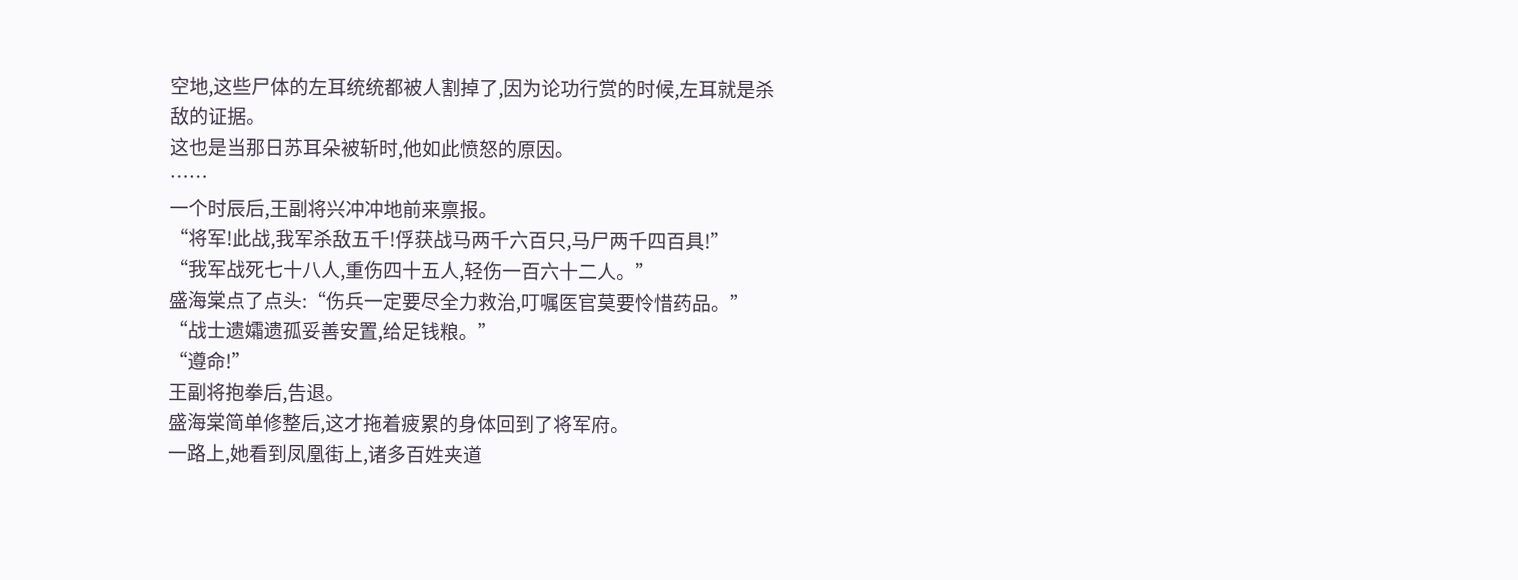空地,这些尸体的左耳统统都被人割掉了,因为论功行赏的时候,左耳就是杀敌的证据。
这也是当那日苏耳朵被斩时,他如此愤怒的原因。
……
一个时辰后,王副将兴冲冲地前来禀报。
“将军!此战,我军杀敌五千!俘获战马两千六百只,马尸两千四百具!”
“我军战死七十八人,重伤四十五人,轻伤一百六十二人。”
盛海棠点了点头:“伤兵一定要尽全力救治,叮嘱医官莫要怜惜药品。”
“战士遗孀遗孤妥善安置,给足钱粮。”
“遵命!”
王副将抱拳后,告退。
盛海棠简单修整后,这才拖着疲累的身体回到了将军府。
一路上,她看到凤凰街上,诸多百姓夹道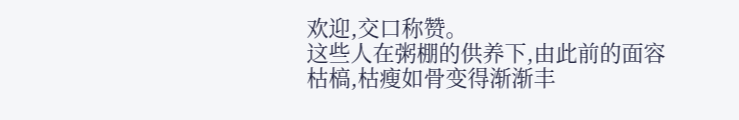欢迎,交口称赞。
这些人在粥棚的供养下,由此前的面容枯槁,枯瘦如骨变得渐渐丰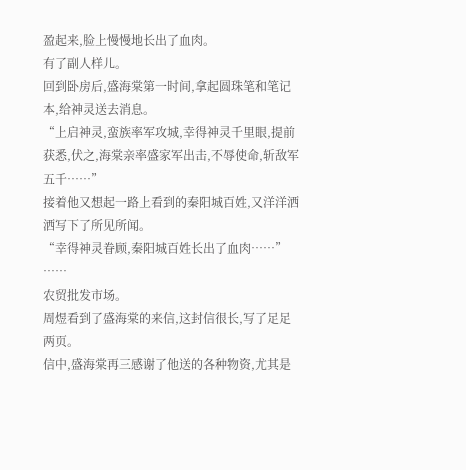盈起来,脸上慢慢地长出了血肉。
有了副人样儿。
回到卧房后,盛海棠第一时间,拿起圆珠笔和笔记本,给神灵送去消息。
“上启神灵,蛮族率军攻城,幸得神灵千里眼,提前获悉,伏之,海棠亲率盛家军出击,不辱使命,斩敌军五千……”
接着他又想起一路上看到的秦阳城百姓,又洋洋洒洒写下了所见所闻。
“幸得神灵眷顾,秦阳城百姓长出了血肉……”
……
农贸批发市场。
周煜看到了盛海棠的来信,这封信很长,写了足足两页。
信中,盛海棠再三感谢了他送的各种物资,尤其是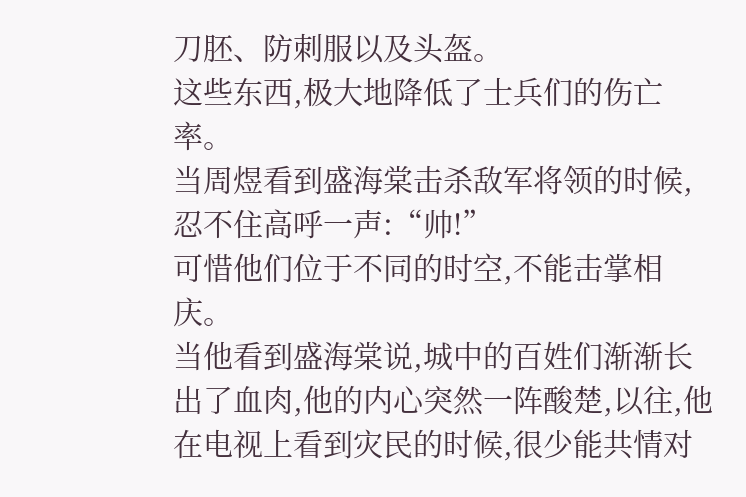刀胚、防刺服以及头盔。
这些东西,极大地降低了士兵们的伤亡率。
当周煜看到盛海棠击杀敌军将领的时候,忍不住高呼一声:“帅!”
可惜他们位于不同的时空,不能击掌相庆。
当他看到盛海棠说,城中的百姓们渐渐长出了血肉,他的内心突然一阵酸楚,以往,他在电视上看到灾民的时候,很少能共情对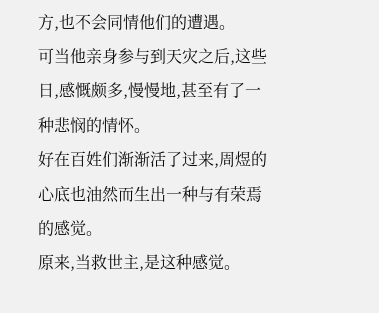方,也不会同情他们的遭遇。
可当他亲身参与到天灾之后,这些日,感慨颇多,慢慢地,甚至有了一种悲悯的情怀。
好在百姓们渐渐活了过来,周煜的心底也油然而生出一种与有荣焉的感觉。
原来,当救世主,是这种感觉。